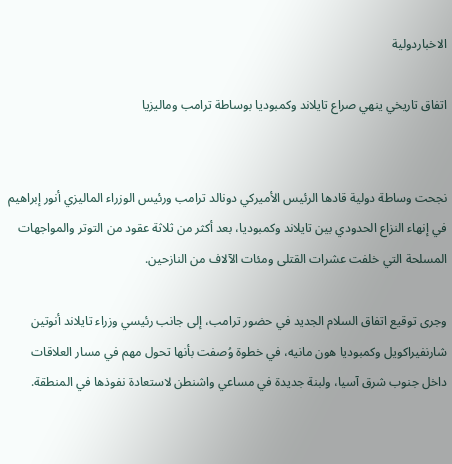الاخباردولية

اتفاق تاريخي ينهي صراع تايلاند وكمبوديا بوساطة ترامب وماليزيا


نجحت وساطة دولية قادها الرئيس الأميركي دونالد ترامب ورئيس الوزراء الماليزي أنور إبراهيم في إنهاء النزاع الحدودي بين تايلاند وكمبوديا، بعد أكثر من ثلاثة عقود من التوتر والمواجهات المسلحة التي خلفت عشرات القتلى ومئات الآلاف من النازحين.

وجرى توقيع اتفاق السلام الجديد في حضور ترامب، إلى جانب رئيسي وزراء تايلاند أنوتين شارنفيراكويل وكمبوديا هون مانيه، في خطوة وُصفت بأنها تحول مهم في مسار العلاقات داخل جنوب شرق آسيا، ولبنة جديدة في مساعي واشنطن لاستعادة نفوذها في المنطقة.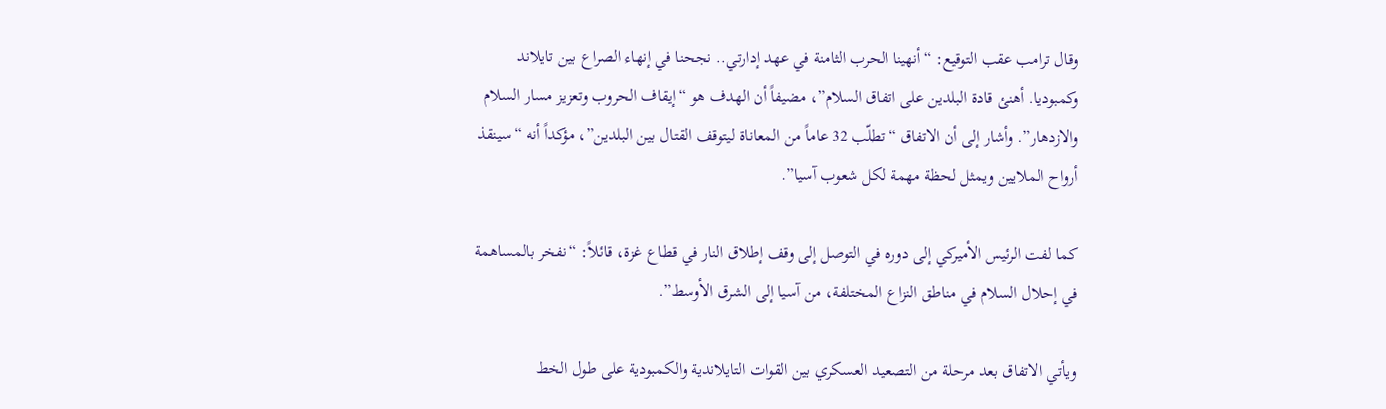وقال ترامب عقب التوقيع: “أنهينا الحرب الثامنة في عهد إدارتي.. نجحنا في إنهاء الصراع بين تايلاند وكمبوديا. أهنئ قادة البلدين على اتفاق السلام”، مضيفاً أن الهدف هو “إيقاف الحروب وتعزيز مسار السلام والازدهار”. وأشار إلى أن الاتفاق “تطلّب 32 عاماً من المعاناة ليتوقف القتال بين البلدين”، مؤكداً أنه “سينقذ أرواح الملايين ويمثل لحظة مهمة لكل شعوب آسيا”.

كما لفت الرئيس الأميركي إلى دوره في التوصل إلى وقف إطلاق النار في قطاع غزة، قائلاً: “نفخر بالمساهمة في إحلال السلام في مناطق النزاع المختلفة، من آسيا إلى الشرق الأوسط”.

ويأتي الاتفاق بعد مرحلة من التصعيد العسكري بين القوات التايلاندية والكمبودية على طول الخط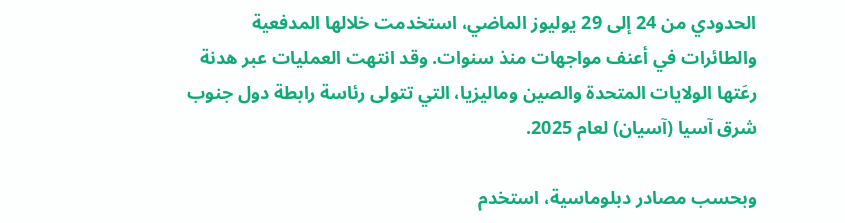الحدودي من 24 إلى 29 يوليوز الماضي، استخدمت خلالها المدفعية والطائرات في أعنف مواجهات منذ سنوات. وقد انتهت العمليات عبر هدنة رعَتها الولايات المتحدة والصين وماليزيا، التي تتولى رئاسة رابطة دول جنوب شرق آسيا (آسيان) لعام 2025.

وبحسب مصادر دبلوماسية، استخدم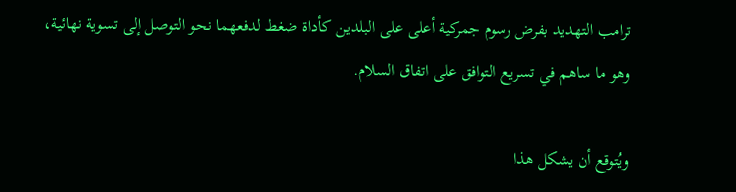ترامب التهديد بفرض رسوم جمركية أعلى على البلدين كأداة ضغط لدفعهما نحو التوصل إلى تسوية نهائية، وهو ما ساهم في تسريع التوافق على اتفاق السلام.

ويُتوقع أن يشكل هذا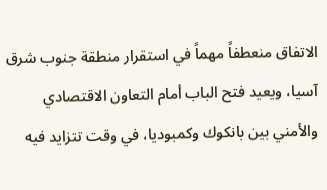الاتفاق منعطفاً مهماً في استقرار منطقة جنوب شرق آسيا، ويعيد فتح الباب أمام التعاون الاقتصادي والأمني بين بانكوك وكمبوديا، في وقت تتزايد فيه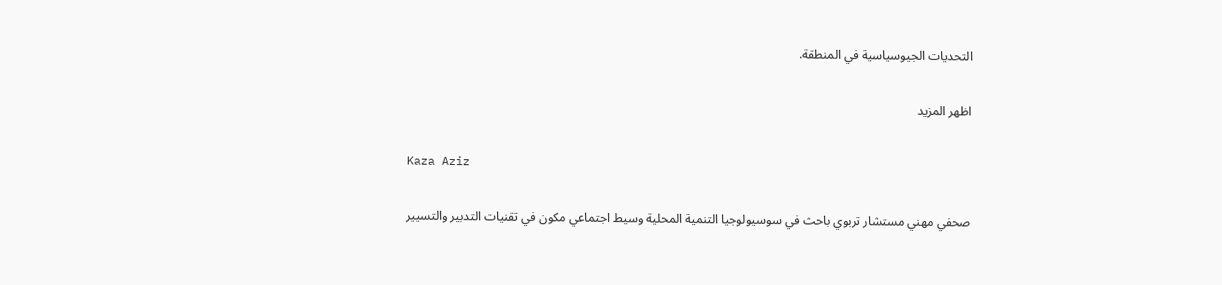التحديات الجيوسياسية في المنطقة.

اظهر المزيد

Kaza Aziz

صحفي مهني مستشار تربوي باحث في سوسيولوجيا التنمية المحلية وسيط اجتماعي مكون في تقنيات التدبير والتسيير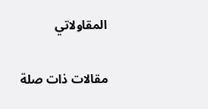المقاولاتي

مقالات ذات صلة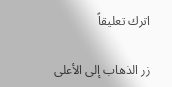اترك تعليقاً

زر الذهاب إلى الأعلى